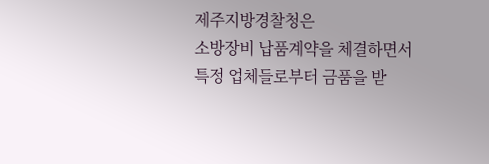제주지방경찰청은
소방장비 납품계약을 체결하면서
특정 업체들로부터 금품을 받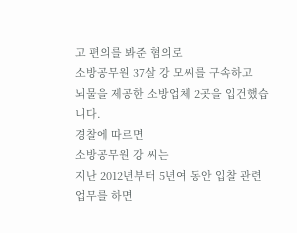고 편의를 봐준 혐의로
소방공무원 37살 강 모씨를 구속하고
뇌물을 제공한 소방업체 2곳을 입건했습니다.
경찰에 따르면
소방공무원 강 씨는
지난 2012년부터 5년여 동안 입찰 관련 업무를 하면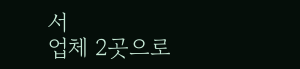서
업체 2곳으로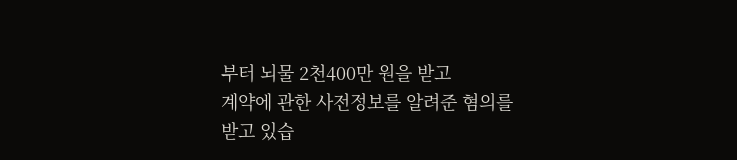부터 뇌물 2천400만 원을 받고
계약에 관한 사전정보를 알려준 혐의를 받고 있습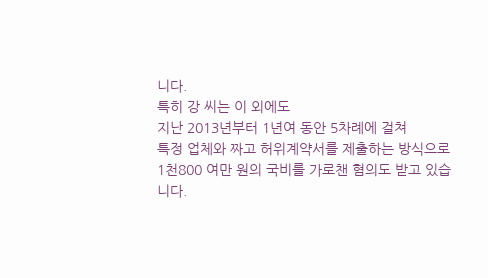니다.
특히 강 씨는 이 외에도
지난 2013년부터 1년여 동안 5차례에 걸쳐
특정 업체와 짜고 허위계약서를 제출하는 방식으로
1천800 여만 원의 국비를 가로챈 혐의도 받고 있습니다.